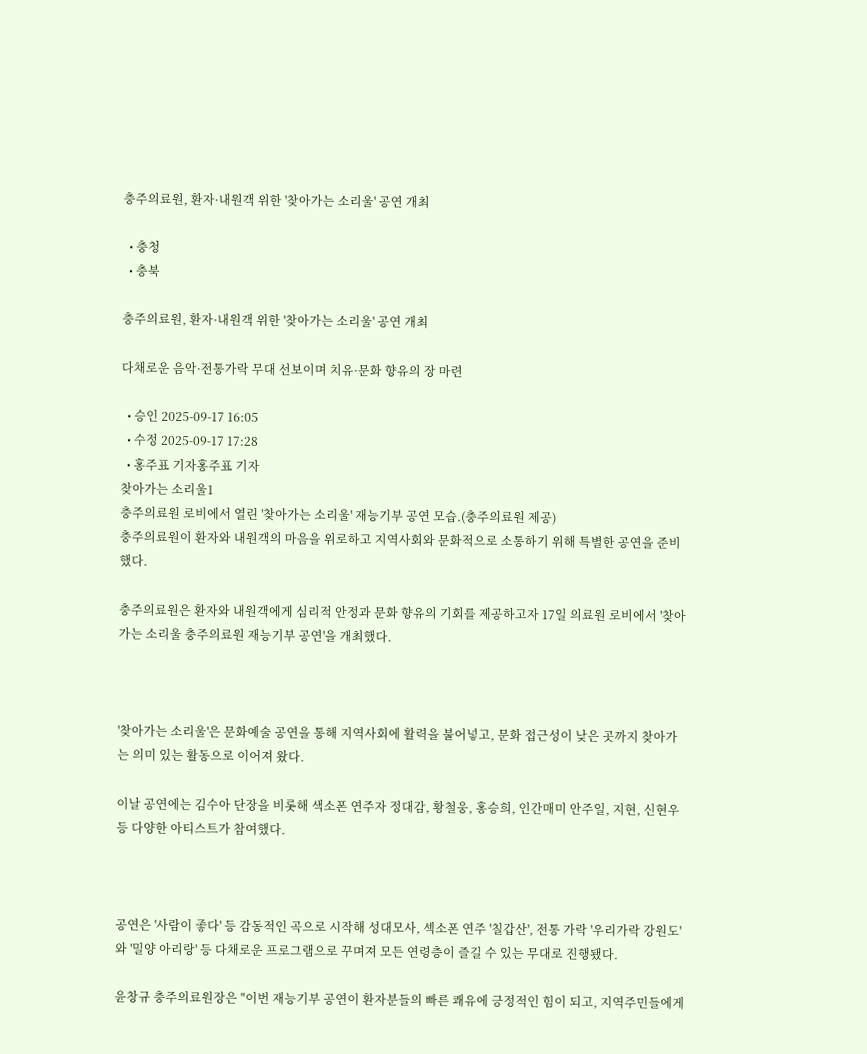충주의료원, 환자·내원객 위한 '찾아가는 소리울' 공연 개최

  • 충청
  • 충북

충주의료원, 환자·내원객 위한 '찾아가는 소리울' 공연 개최

다채로운 음악·전통가락 무대 선보이며 치유·문화 향유의 장 마련

  • 승인 2025-09-17 16:05
  • 수정 2025-09-17 17:28
  • 홍주표 기자홍주표 기자
찾아가는 소리울1
충주의료원 로비에서 열린 '찾아가는 소리울' 재능기부 공연 모습.(충주의료원 제공)
충주의료원이 환자와 내원객의 마음을 위로하고 지역사회와 문화적으로 소통하기 위해 특별한 공연을 준비했다.

충주의료원은 환자와 내원객에게 심리적 안정과 문화 향유의 기회를 제공하고자 17일 의료원 로비에서 '찾아가는 소리울 충주의료원 재능기부 공연'을 개최했다.



'찾아가는 소리울'은 문화예술 공연을 통해 지역사회에 활력을 불어넣고, 문화 접근성이 낮은 곳까지 찾아가는 의미 있는 활동으로 이어져 왔다.

이날 공연에는 김수아 단장을 비롯해 색소폰 연주자 정대감, 황철웅, 홍승희, 인간매미 안주일, 지현, 신현우 등 다양한 아티스트가 참여했다.



공연은 '사람이 좋다' 등 감동적인 곡으로 시작해 성대모사, 섹소폰 연주 '칠갑산', 전통 가락 '우리가락 강원도'와 '밀양 아리랑' 등 다채로운 프로그램으로 꾸며져 모든 연령층이 즐길 수 있는 무대로 진행됐다.

윤창규 충주의료원장은 "이번 재능기부 공연이 환자분들의 빠른 쾌유에 긍정적인 힘이 되고, 지역주민들에게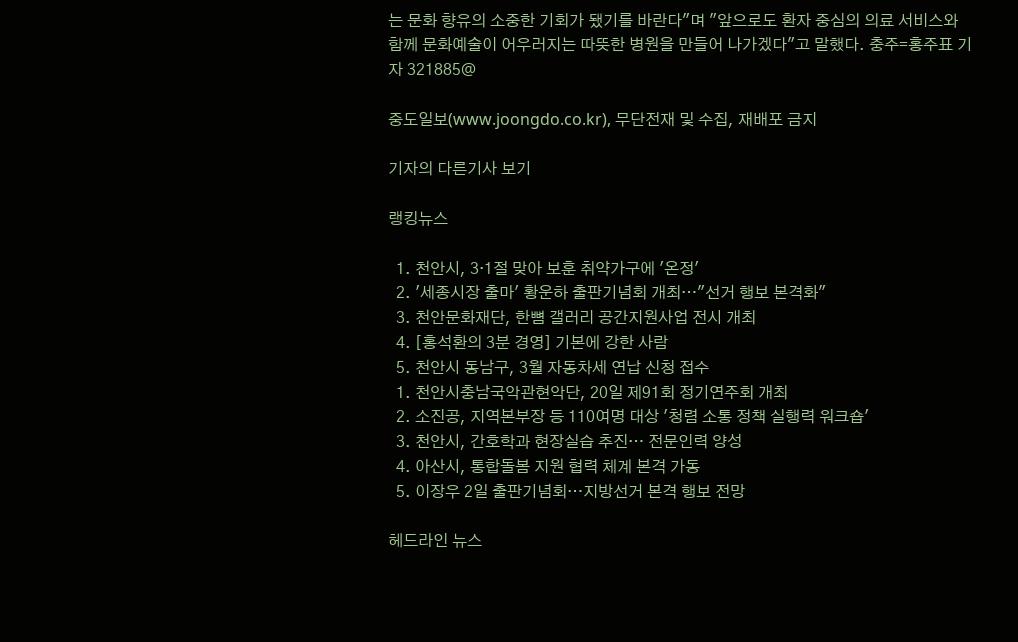는 문화 향유의 소중한 기회가 됐기를 바란다"며 "앞으로도 환자 중심의 의료 서비스와 함께 문화예술이 어우러지는 따뜻한 병원을 만들어 나가겠다"고 말했다. 충주=홍주표 기자 321885@

중도일보(www.joongdo.co.kr), 무단전재 및 수집, 재배포 금지

기자의 다른기사 보기

랭킹뉴스

  1. 천안시, 3·1절 맞아 보훈 취약가구에 '온정'
  2. '세종시장 출마' 황운하 출판기념회 개최…"선거 행보 본격화"
  3. 천안문화재단, 한뼘 갤러리 공간지원사업 전시 개최
  4. [홍석환의 3분 경영] 기본에 강한 사람
  5. 천안시 동남구, 3월 자동차세 연납 신청 접수
  1. 천안시충남국악관현악단, 20일 제91회 정기연주회 개최
  2. 소진공, 지역본부장 등 110여명 대상 '청렴 소통 정책 실행력 워크숍'
  3. 천안시, 간호학과 현장실습 추진… 전문인력 양성
  4. 아산시, 통합돌봄 지원 협력 체계 본격 가동
  5. 이장우 2일 출판기념회…지방선거 본격 행보 전망

헤드라인 뉴스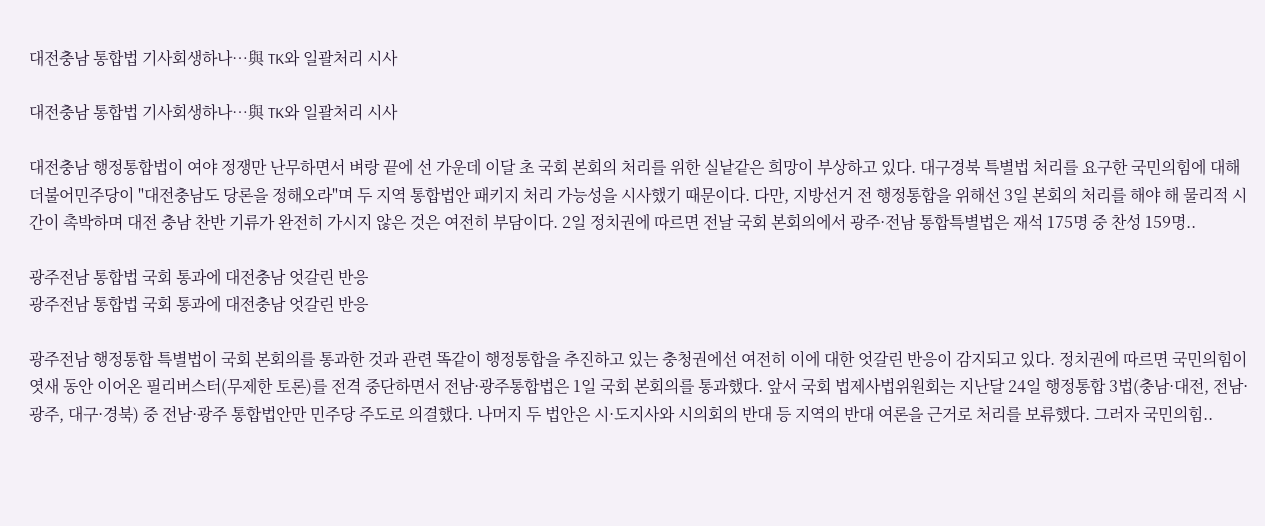대전충남 통합법 기사회생하나…與 TK와 일괄처리 시사

대전충남 통합법 기사회생하나…與 TK와 일괄처리 시사

대전충남 행정통합법이 여야 정쟁만 난무하면서 벼랑 끝에 선 가운데 이달 초 국회 본회의 처리를 위한 실낱같은 희망이 부상하고 있다. 대구경북 특별법 처리를 요구한 국민의힘에 대해 더불어민주당이 "대전충남도 당론을 정해오라"며 두 지역 통합법안 패키지 처리 가능성을 시사했기 때문이다. 다만, 지방선거 전 행정통합을 위해선 3일 본회의 처리를 해야 해 물리적 시간이 촉박하며 대전 충남 찬반 기류가 완전히 가시지 않은 것은 여전히 부담이다. 2일 정치권에 따르면 전날 국회 본회의에서 광주·전남 통합특별법은 재석 175명 중 찬성 159명..

광주전남 통합법 국회 통과에 대전충남 엇갈린 반응
광주전남 통합법 국회 통과에 대전충남 엇갈린 반응

광주전남 행정통합 특별법이 국회 본회의를 통과한 것과 관련 똑같이 행정통합을 추진하고 있는 충청권에선 여전히 이에 대한 엇갈린 반응이 감지되고 있다. 정치권에 따르면 국민의힘이 엿새 동안 이어온 필리버스터(무제한 토론)를 전격 중단하면서 전남·광주통합법은 1일 국회 본회의를 통과했다. 앞서 국회 법제사법위원회는 지난달 24일 행정통합 3법(충남·대전, 전남·광주, 대구·경북) 중 전남·광주 통합법안만 민주당 주도로 의결했다. 나머지 두 법안은 시·도지사와 시의회의 반대 등 지역의 반대 여론을 근거로 처리를 보류했다. 그러자 국민의힘..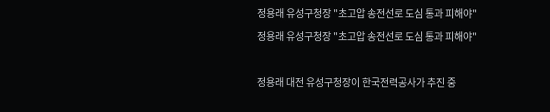정용래 유성구청장 "초고압 송전선로 도심 통과 피해야"
정용래 유성구청장 "초고압 송전선로 도심 통과 피해야"

정용래 대전 유성구청장이 한국전력공사가 추진 중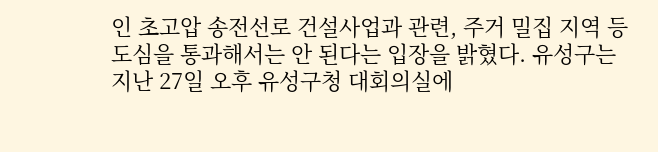인 초고압 송전선로 건설사업과 관련, 주거 밀집 지역 등 도심을 통과해서는 안 된다는 입장을 밝혔다. 유성구는 지난 27일 오후 유성구청 대회의실에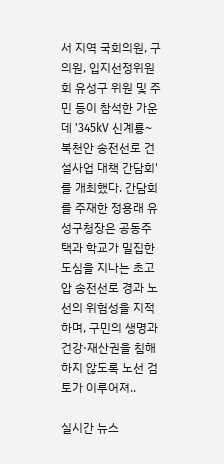서 지역 국회의원, 구의원, 입지선정위원회 유성구 위원 및 주민 등이 참석한 가운데 '345kV 신계룡~북천안 송전선로 건설사업 대책 간담회'를 개최했다. 간담회를 주재한 정용래 유성구청장은 공동주택과 학교가 밀집한 도심을 지나는 초고압 송전선로 경과 노선의 위험성을 지적하며, 구민의 생명과 건강·재산권을 침해하지 않도록 노선 검토가 이루어져..

실시간 뉴스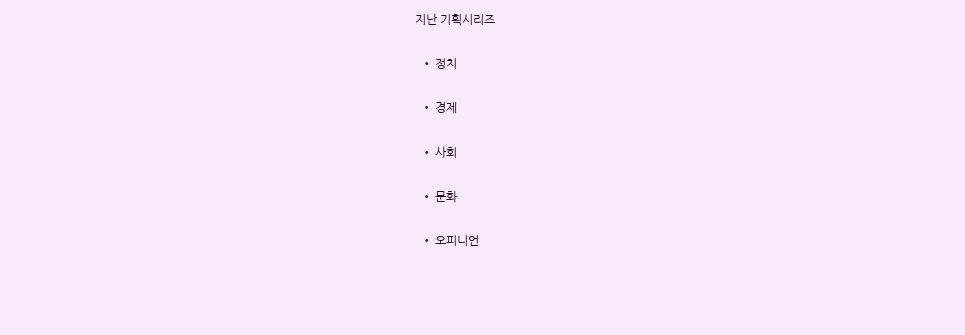지난 기획시리즈

  • 정치

  • 경제

  • 사회

  • 문화

  • 오피니언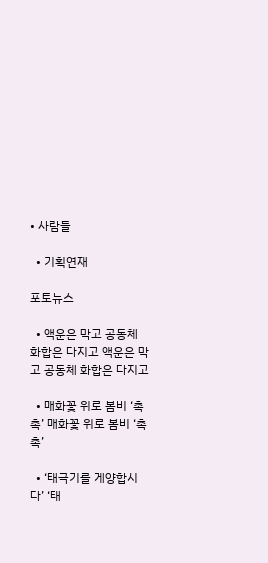• 사람들

  • 기획연재

포토뉴스

  • 액운은 막고 공동체 화합은 다지고 액운은 막고 공동체 화합은 다지고

  • 매화꽃 위로 봄비 ‘촉촉’ 매화꽃 위로 봄비 ‘촉촉’

  • ‘태극기를 게양합시다’ ‘태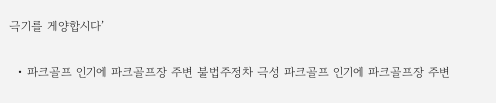극기를 게양합시다’

  • 파크골프 인기에 파크골프장 주변 불법주정차 극성 파크골프 인기에 파크골프장 주변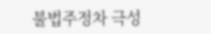불법주정차 극성